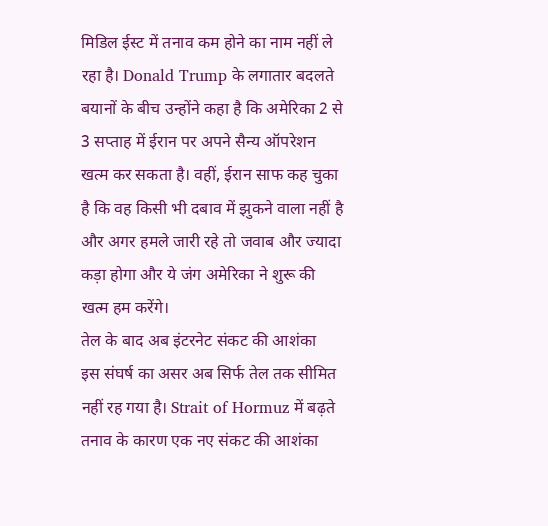मिडिल ईस्ट में तनाव कम होने का नाम नहीं ले रहा है। Donald Trump के लगातार बदलते बयानों के बीच उन्होंने कहा है कि अमेरिका 2 से 3 सप्ताह में ईरान पर अपने सैन्य ऑपरेशन खत्म कर सकता है। वहीं, ईरान साफ कह चुका है कि वह किसी भी दबाव में झुकने वाला नहीं है और अगर हमले जारी रहे तो जवाब और ज्यादा कड़ा होगा और ये जंग अमेरिका ने शुरू की खत्म हम करेंगे।
तेल के बाद अब इंटरनेट संकट की आशंका
इस संघर्ष का असर अब सिर्फ तेल तक सीमित नहीं रह गया है। Strait of Hormuz में बढ़ते तनाव के कारण एक नए संकट की आशंका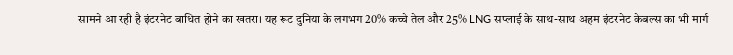सामने आ रही है इंटरनेट बाधित होने का खतरा। यह रूट दुनिया के लगभग 20% कच्चे तेल और 25% LNG सप्लाई के साथ-साथ अहम इंटरनेट केबल्स का भी मार्ग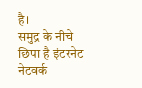है।
समुद्र के नीचे छिपा है इंटरनेट नेटवर्क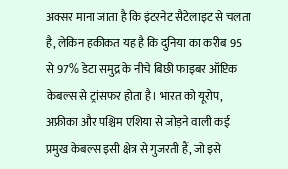अक्सर माना जाता है कि इंटरनेट सैटेलाइट से चलता है, लेकिन हकीकत यह है कि दुनिया का करीब 95 से 97% डेटा समुद्र के नीचे बिछी फाइबर ऑप्टिक केबल्स से ट्रांसफर होता है। भारत को यूरोप, अफ्रीका और पश्चिम एशिया से जोड़ने वाली कई प्रमुख केबल्स इसी क्षेत्र से गुजरती हैं, जो इसे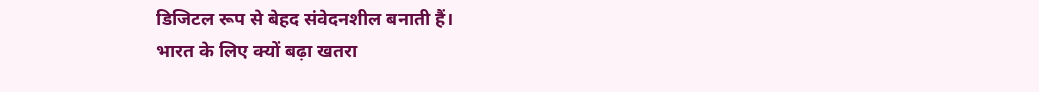डिजिटल रूप से बेहद संवेदनशील बनाती हैं।
भारत के लिए क्यों बढ़ा खतरा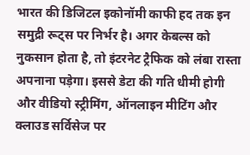भारत की डिजिटल इकोनॉमी काफी हद तक इन समुद्री रूट्स पर निर्भर है। अगर केबल्स को नुकसान होता है, तो इंटरनेट ट्रैफिक को लंबा रास्ता अपनाना पड़ेगा। इससे डेटा की गति धीमी होगी और वीडियो स्ट्रीमिंग, ऑनलाइन मीटिंग और क्लाउड सर्विसेज पर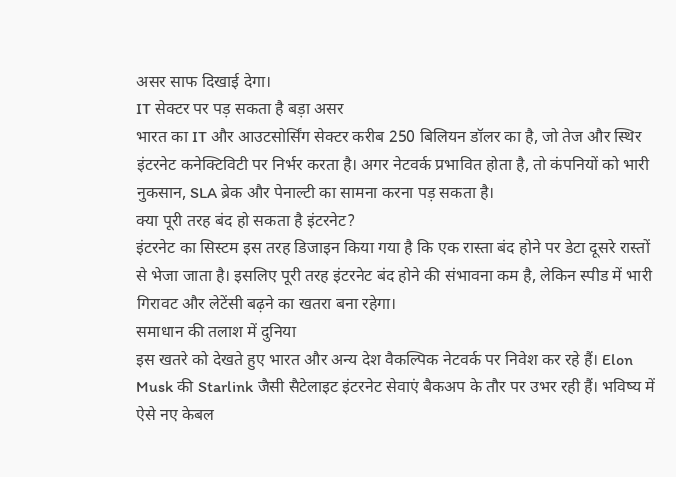असर साफ दिखाई देगा।
IT सेक्टर पर पड़ सकता है बड़ा असर
भारत का IT और आउटसोर्सिंग सेक्टर करीब 250 बिलियन डॉलर का है, जो तेज और स्थिर इंटरनेट कनेक्टिविटी पर निर्भर करता है। अगर नेटवर्क प्रभावित होता है, तो कंपनियों को भारी नुकसान, SLA ब्रेक और पेनाल्टी का सामना करना पड़ सकता है।
क्या पूरी तरह बंद हो सकता है इंटरनेट?
इंटरनेट का सिस्टम इस तरह डिजाइन किया गया है कि एक रास्ता बंद होने पर डेटा दूसरे रास्तों से भेजा जाता है। इसलिए पूरी तरह इंटरनेट बंद होने की संभावना कम है, लेकिन स्पीड में भारी गिरावट और लेटेंसी बढ़ने का खतरा बना रहेगा।
समाधान की तलाश में दुनिया
इस खतरे को देखते हुए भारत और अन्य देश वैकल्पिक नेटवर्क पर निवेश कर रहे हैं। Elon Musk की Starlink जैसी सैटेलाइट इंटरनेट सेवाएं बैकअप के तौर पर उभर रही हैं। भविष्य में ऐसे नए केबल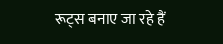रूट्स बनाए जा रहे हैं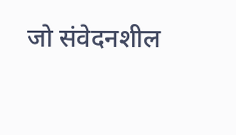जो संवेदनशील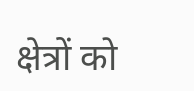क्षेत्रों को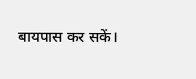बायपास कर सकें।